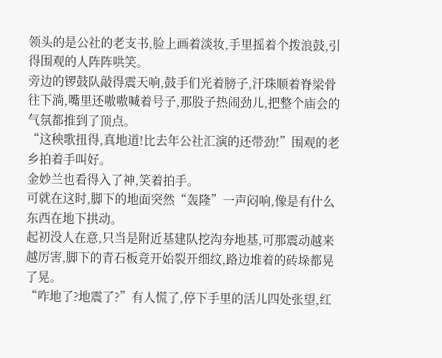领头的是公社的老支书,脸上画着淡妆,手里摇着个拨浪鼓,引得围观的人阵阵哄笑。
旁边的锣鼓队敲得震天响,鼓手们光着膀子,汗珠顺着脊梁骨往下淌,嘴里还嗷嗷喊着号子,那股子热闹劲儿,把整个庙会的气氛都推到了顶点。
“这秧歌扭得,真地道!比去年公社汇演的还带劲!”围观的老乡拍着手叫好。
金妙兰也看得入了神,笑着拍手。
可就在这时,脚下的地面突然“轰隆”一声闷响,像是有什么东西在地下拱动。
起初没人在意,只当是附近基建队挖沟夯地基,可那震动越来越厉害,脚下的青石板竟开始裂开细纹,路边堆着的砖垛都晃了晃。
“咋地了?地震了?”有人慌了,停下手里的活儿四处张望,红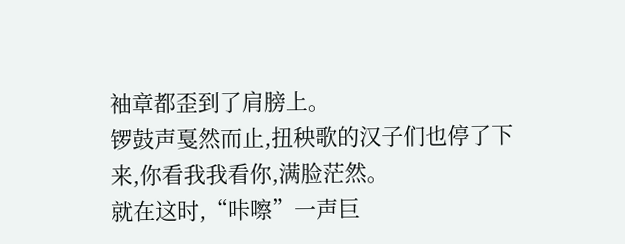袖章都歪到了肩膀上。
锣鼓声戛然而止,扭秧歌的汉子们也停了下来,你看我我看你,满脸茫然。
就在这时,“咔嚓”一声巨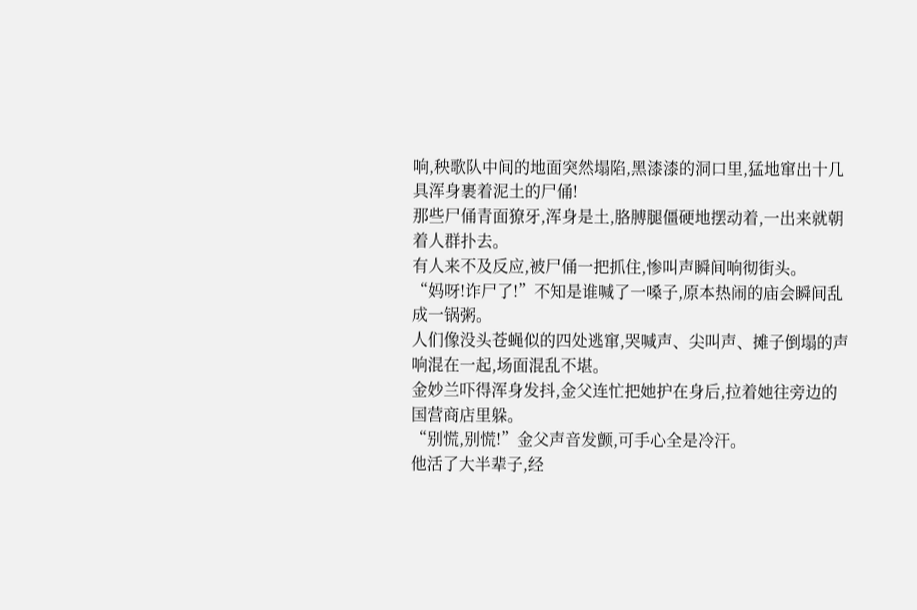响,秧歌队中间的地面突然塌陷,黑漆漆的洞口里,猛地窜出十几具浑身裹着泥土的尸俑!
那些尸俑青面獠牙,浑身是土,胳膊腿僵硬地摆动着,一出来就朝着人群扑去。
有人来不及反应,被尸俑一把抓住,惨叫声瞬间响彻街头。
“妈呀!诈尸了!”不知是谁喊了一嗓子,原本热闹的庙会瞬间乱成一锅粥。
人们像没头苍蝇似的四处逃窜,哭喊声、尖叫声、摊子倒塌的声响混在一起,场面混乱不堪。
金妙兰吓得浑身发抖,金父连忙把她护在身后,拉着她往旁边的国营商店里躲。
“别慌,别慌!”金父声音发颤,可手心全是冷汗。
他活了大半辈子,经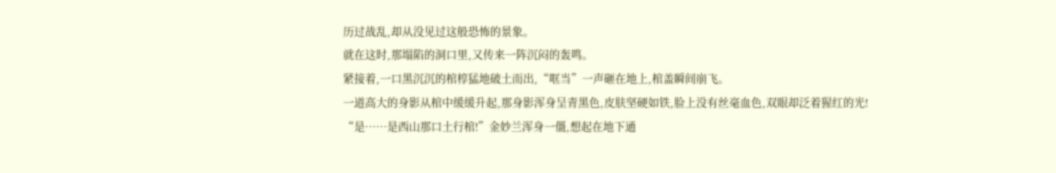历过战乱,却从没见过这般恐怖的景象。
就在这时,那塌陷的洞口里,又传来一阵沉闷的轰鸣。
紧接着,一口黑沉沉的棺椁猛地破土而出,“哐当”一声砸在地上,棺盖瞬间崩飞。
一道高大的身影从棺中缓缓升起,那身影浑身呈青黑色,皮肤坚硬如铁,脸上没有丝毫血色,双眼却泛着猩红的光!
“是……是西山那口土行棺!”金妙兰浑身一僵,想起在地下通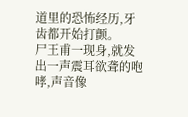道里的恐怖经历,牙齿都开始打颤。
尸王甫一现身,就发出一声震耳欲聋的咆哮,声音像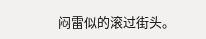闷雷似的滚过街头。